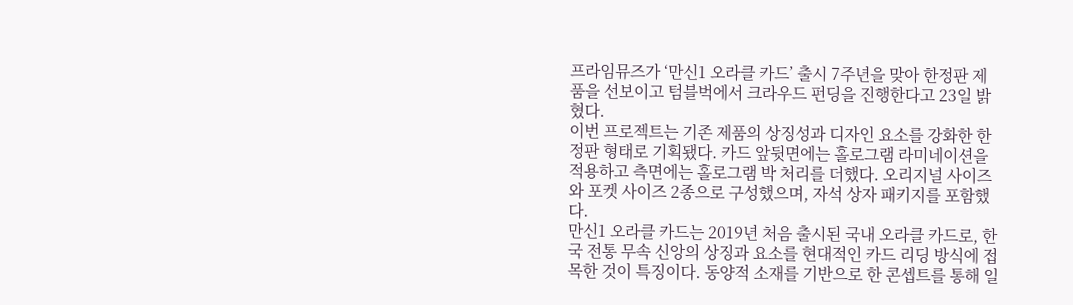프라임뮤즈가 ‘만신1 오라클 카드’ 출시 7주년을 맞아 한정판 제품을 선보이고 텀블벅에서 크라우드 펀딩을 진행한다고 23일 밝혔다.
이번 프로젝트는 기존 제품의 상징성과 디자인 요소를 강화한 한정판 형태로 기획됐다. 카드 앞뒷면에는 홀로그램 라미네이션을 적용하고 측면에는 홀로그램 박 처리를 더했다. 오리지널 사이즈와 포켓 사이즈 2종으로 구성했으며, 자석 상자 패키지를 포함했다.
만신1 오라클 카드는 2019년 처음 출시된 국내 오라클 카드로, 한국 전통 무속 신앙의 상징과 요소를 현대적인 카드 리딩 방식에 접목한 것이 특징이다. 동양적 소재를 기반으로 한 콘셉트를 통해 일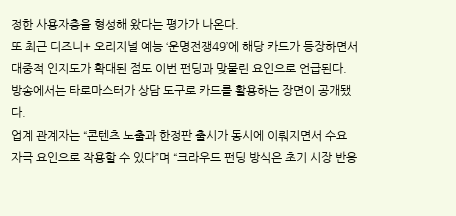정한 사용자층을 형성해 왔다는 평가가 나온다.
또 최근 디즈니+ 오리지널 예능 ‘운명전쟁49’에 해당 카드가 등장하면서 대중적 인지도가 확대된 점도 이번 펀딩과 맞물린 요인으로 언급된다. 방송에서는 타로마스터가 상담 도구로 카드를 활용하는 장면이 공개됐다.
업계 관계자는 “콘텐츠 노출과 한정판 출시가 동시에 이뤄지면서 수요 자극 요인으로 작용할 수 있다”며 “크라우드 펀딩 방식은 초기 시장 반응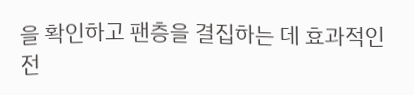을 확인하고 팬층을 결집하는 데 효과적인 전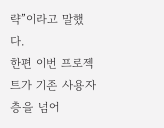략”이라고 말했다.
한편 이번 프로젝트가 기존 사용자층을 넘어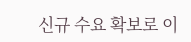신규 수요 확보로 이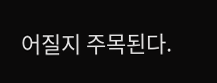어질지 주목된다.